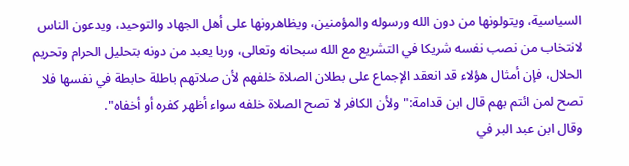السياسية، ويتولونها من دون الله ورسوله والمؤمنين، ويظاهرونها على أهل الجهاد والتوحيد، ويدعون الناس لانتخاب من نصب نفسه شريكا في التشريع مع الله سبحانه وتعالى، وربا يعبد من دونه بتحليل الحرام وتحريم الحلال، فإن أمثال هؤلاء قد انعقد الإجماع على بطلان الصلاة خلفهم لأن صلاتهم باطلة حابطة في نفسها فلا تصح لمن ائتم بهم قال ابن قدامة:"ولأن الكافر لا تصح الصلاة خلفه سواء أظهر كفره أو أخفاه".
وقال ابن عبد البر في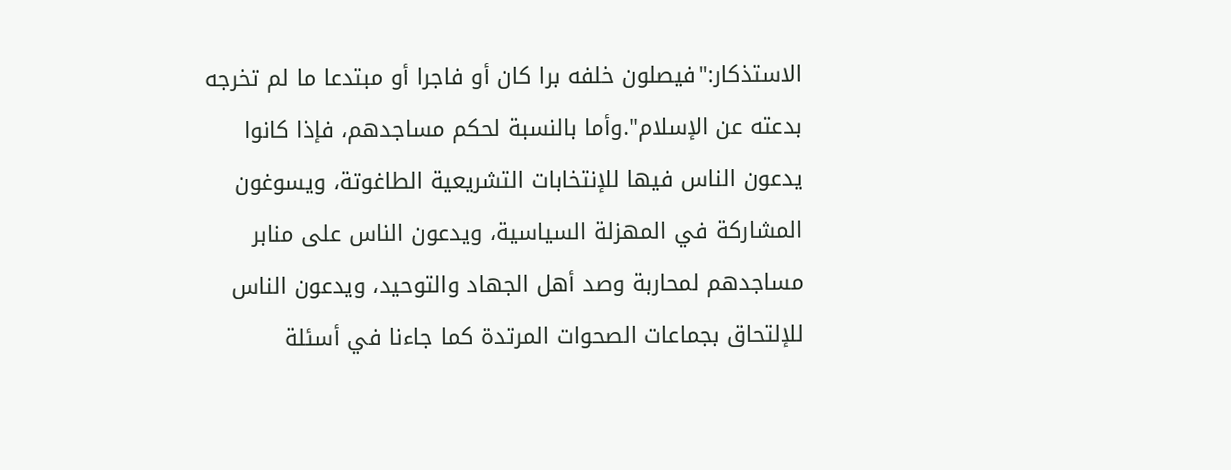الاستذكار:"فيصلون خلفه برا كان أو فاجرا أو مبتدعا ما لم تخرجه بدعته عن الإسلام".وأما بالنسبة لحكم مساجدهم، فإذا كانوا يدعون الناس فيها للإنتخابات التشريعية الطاغوتة، ويسوغون المشاركة في المهزلة السياسية، ويدعون الناس على منابر مساجدهم لمحاربة وصد أهل الجهاد والتوحيد، ويدعون الناس للإلتحاق بجماعات الصحوات المرتدة كما جاءنا في أسئلة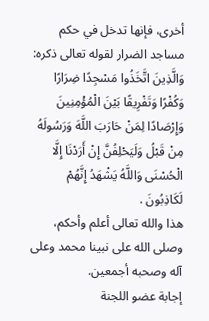أخرى، فإنها تدخل في حكم مساجد الضرار لقوله تعالى ذكره: وَالَّذِينَ اتَّخَذُوا مَسْجِدًا ضِرَارًا وَكُفْرًا وَتَفْرِيقًا بَيْنَ الْمُؤْمِنِينَ وَإِرْصَادًا لِمَنْ حَارَبَ اللَّهَ وَرَسُولَهُ مِنْ قَبْلُ وَلَيَحْلِفُنَّ إِنْ أَرَدْنَا إِلَّا الْحُسْنَى وَاللَّهُ يَشْهَدُ إِنَّهُمْ لَكَاذِبُونَ .
هذا والله تعالى أعلم وأحكم، وصلى الله على نبينا محمد وعلى آله وصحبه أجمعين.
إجابة عضو اللجنة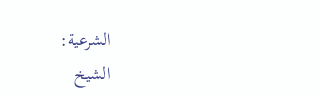الشرعية:
الشيخ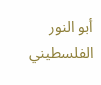أبو النور الفلسطيني